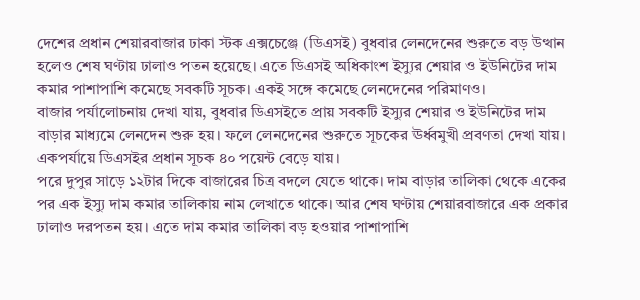দেশের প্রধান শেয়ারবাজার ঢাকা স্টক এক্সচেঞ্জে (ডিএসই) বুধবার লেনদেনের শুরুতে বড় উত্থান হলেও শেষ ঘণ্টায় ঢালাও পতন হয়েছে। এতে ডিএসই অধিকাংশ ইস্যুর শেয়ার ও ইউনিটের দাম কমার পাশাপাশি কমেছে সবকটি সূচক। একই সঙ্গে কমেছে লেনদেনের পরিমাণও।
বাজার পর্যালোচনায় দেখা যায়, বুধবার ডিএসইতে প্রায় সবকটি ইস্যুর শেয়ার ও ইউনিটের দাম বাড়ার মাধ্যমে লেনদেন শুরু হয়। ফলে লেনদেনের শুরুতে সূচকের ঊর্ধ্বমুখী প্রবণতা দেখা যায়। একপর্যায়ে ডিএসইর প্রধান সূচক ৪০ পয়েন্ট বেড়ে যায়।
পরে দুপুর সাড়ে ১২টার দিকে বাজারের চিত্র বদলে যেতে থাকে। দাম বাড়ার তালিকা থেকে একের পর এক ইস্যু দাম কমার তালিকায় নাম লেখাতে থাকে। আর শেষ ঘণ্টায় শেয়ারবাজারে এক প্রকার ঢালাও দরপতন হয়। এতে দাম কমার তালিকা বড় হওয়ার পাশাপাশি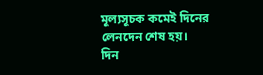মূল্যসূচক কমেই দিনের লেনদেন শেষ হয়।
দিন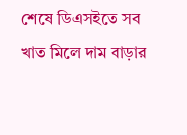শেষে ডিএসইতে সব খাত মিলে দাম বাড়ার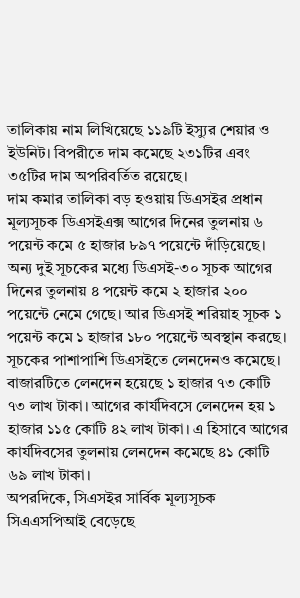তালিকায় নাম লিখিয়েছে ১১৯টি ইস্যুর শেয়ার ও ইউনিট। বিপরীতে দাম কমেছে ২৩১টির এবং ৩৫টির দাম অপরিবর্তিত রয়েছে।
দাম কমার তালিকা বড় হওয়ায় ডিএসইর প্রধান মূল্যসূচক ডিএসইএক্স আগের দিনের তুলনায় ৬ পয়েন্ট কমে ৫ হাজার ৮৯৭ পয়েন্টে দাঁড়িয়েছে। অন্য দুই সূচকের মধ্যে ডিএসই-৩০ সূচক আগের দিনের তুলনায় ৪ পয়েন্ট কমে ২ হাজার ২০০ পয়েন্টে নেমে গেছে। আর ডিএসই শরিয়াহ সূচক ১ পয়েন্ট কমে ১ হাজার ১৮০ পয়েন্টে অবস্থান করছে।
সূচকের পাশাপাশি ডিএসইতে লেনদেনও কমেছে। বাজারটিতে লেনদেন হয়েছে ১ হাজার ৭৩ কোটি ৭৩ লাখ টাকা। আগের কার্যদিবসে লেনদেন হয় ১ হাজার ১১৫ কোটি ৪২ লাখ টাকা। এ হিসাবে আগের কার্যদিবসের তুলনায় লেনদেন কমেছে ৪১ কোটি ৬৯ লাখ টাকা।
অপরদিকে, সিএসইর সার্বিক মূল্যসূচক সিএএসপিআই বেড়েছে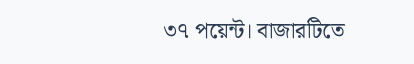৩৭ পয়েন্ট। বাজারটিতে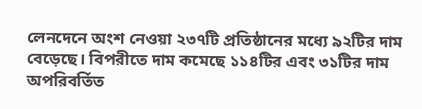লেনদেনে অংশ নেওয়া ২৩৭টি প্রতিষ্ঠানের মধ্যে ৯২টির দাম বেড়েছে। বিপরীতে দাম কমেছে ১১৪টির এবং ৩১টির দাম অপরিবর্তিত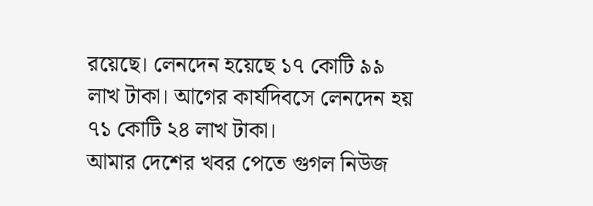রয়েছে। লেনদেন হয়েছে ১৭ কোটি ৯৯ লাখ টাকা। আগের কার্যদিবসে লেনদেন হয় ৭১ কোটি ২৪ লাখ টাকা।
আমার দেশের খবর পেতে গুগল নিউজ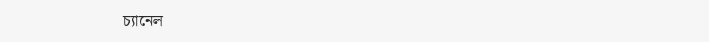চ্যানেল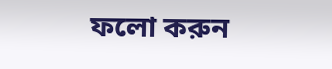ফলো করুন